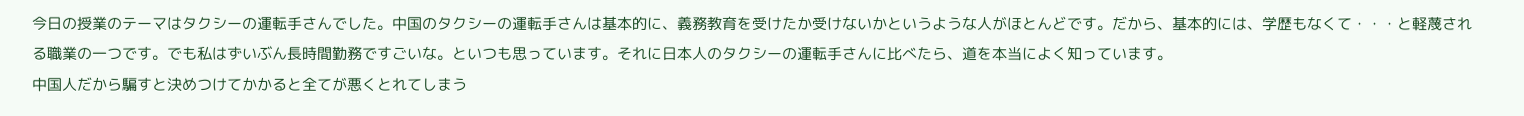今日の授業のテーマはタクシーの運転手さんでした。中国のタクシーの運転手さんは基本的に、義務教育を受けたか受けないかというような人がほとんどです。だから、基本的には、学歴もなくて・・・と軽蔑される職業の一つです。でも私はずいぶん長時間勤務ですごいな。といつも思っています。それに日本人のタクシーの運転手さんに比べたら、道を本当によく知っています。
中国人だから騙すと決めつけてかかると全てが悪くとれてしまう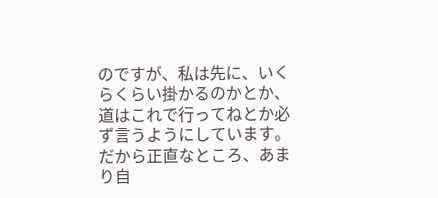のですが、私は先に、いくらくらい掛かるのかとか、道はこれで行ってねとか必ず言うようにしています。だから正直なところ、あまり自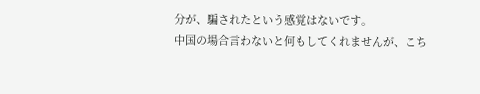分が、騙されたという感覚はないです。
中国の場合言わないと何もしてくれませんが、こち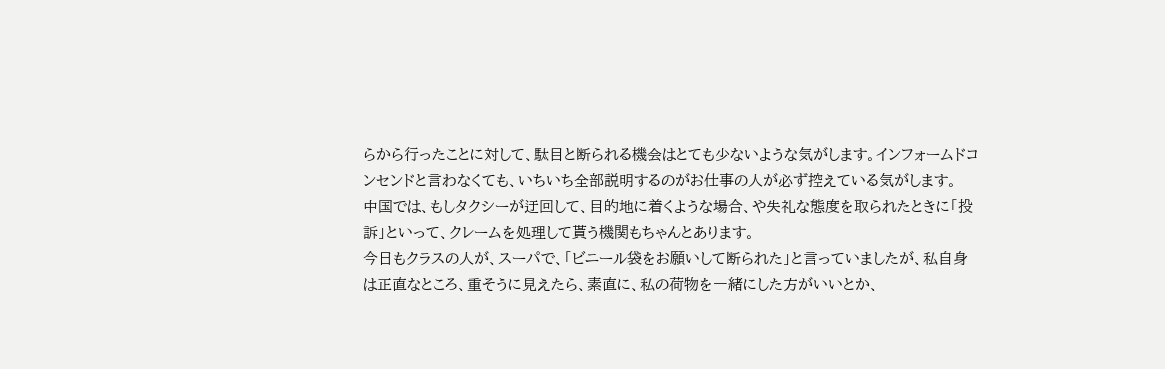らから行ったことに対して、駄目と断られる機会はとても少ないような気がします。インフォームドコンセンドと言わなくても、いちいち全部説明するのがお仕事の人が必ず控えている気がします。
中国では、もしタクシーが迂回して、目的地に着くような場合、や失礼な態度を取られたときに「投訴」といって、クレームを処理して貰う機関もちゃんとあります。
今日もクラスの人が、スーパで、「ビニール袋をお願いして断られた」と言っていましたが、私自身は正直なところ、重そうに見えたら、素直に、私の荷物を一緒にした方がいいとか、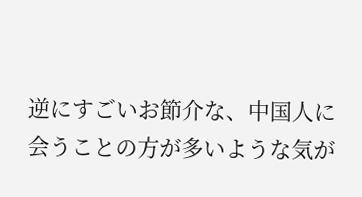逆にすごいお節介な、中国人に会うことの方が多いような気が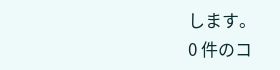します。
0 件のコ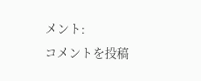メント:
コメントを投稿